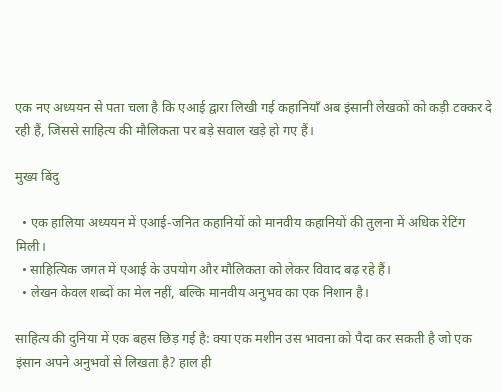एक नए अध्ययन से पता चला है कि एआई द्वारा लिखी गई कहानियाँ अब इंसानी लेखकों को कड़ी टक्कर दे रही हैं, जिससे साहित्य की मौलिकता पर बड़े सवाल खड़े हो गए हैं।

मुख्य बिंदु

  • एक हालिया अध्ययन में एआई-जनित कहानियों को मानवीय कहानियों की तुलना में अधिक रेटिंग मिली।
  • साहित्यिक जगत में एआई के उपयोग और मौलिकता को लेकर विवाद बढ़ रहे हैं।
  • लेखन केवल शब्दों का मेल नहीं, बल्कि मानवीय अनुभव का एक निशान है।

साहित्य की दुनिया में एक बहस छिड़ गई है: क्या एक मशीन उस भावना को पैदा कर सकती है जो एक इंसान अपने अनुभवों से लिखता है? हाल ही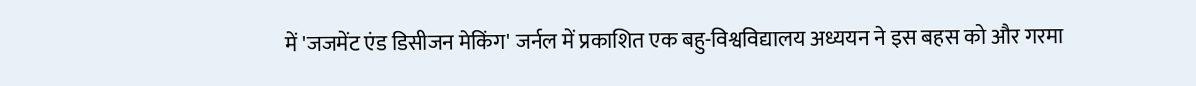में 'जजमेंट एंड डिसीजन मेकिंग' जर्नल में प्रकाशित एक बहु-विश्वविद्यालय अध्ययन ने इस बहस को और गरमा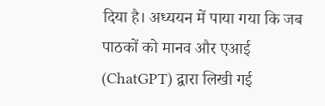दिया है। अध्ययन में पाया गया कि जब पाठकों को मानव और एआई (ChatGPT) द्वारा लिखी गई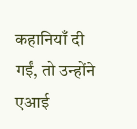कहानियाँ दी गईं, तो उन्होंने एआई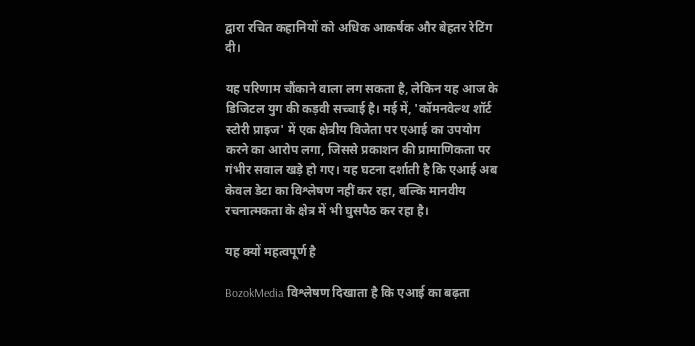द्वारा रचित कहानियों को अधिक आकर्षक और बेहतर रेटिंग दी।

यह परिणाम चौंकाने वाला लग सकता है, लेकिन यह आज के डिजिटल युग की कड़वी सच्चाई है। मई में, 'कॉमनवेल्थ शॉर्ट स्टोरी प्राइज' में एक क्षेत्रीय विजेता पर एआई का उपयोग करने का आरोप लगा, जिससे प्रकाशन की प्रामाणिकता पर गंभीर सवाल खड़े हो गए। यह घटना दर्शाती है कि एआई अब केवल डेटा का विश्लेषण नहीं कर रहा, बल्कि मानवीय रचनात्मकता के क्षेत्र में भी घुसपैठ कर रहा है।

यह क्यों महत्वपूर्ण है

BozokMedia विश्लेषण दिखाता है कि एआई का बढ़ता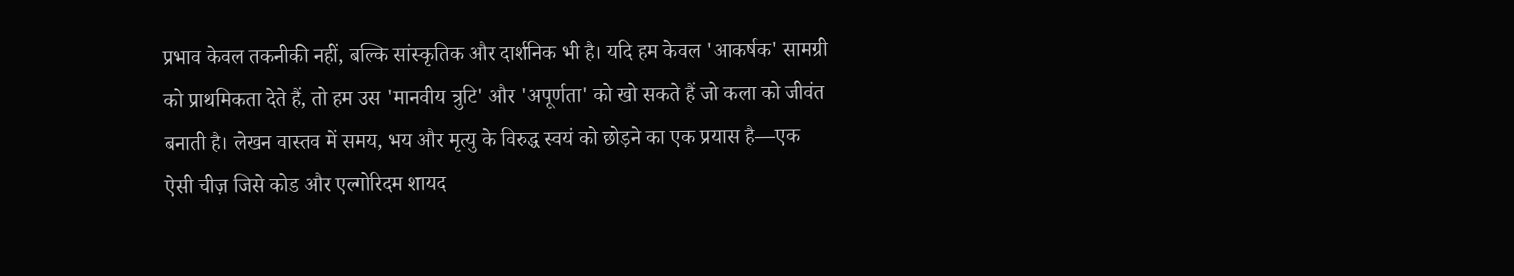प्रभाव केवल तकनीकी नहीं, बल्कि सांस्कृतिक और दार्शनिक भी है। यदि हम केवल 'आकर्षक' सामग्री को प्राथमिकता देते हैं, तो हम उस 'मानवीय त्रुटि' और 'अपूर्णता' को खो सकते हैं जो कला को जीवंत बनाती है। लेखन वास्तव में समय, भय और मृत्यु के विरुद्ध स्वयं को छोड़ने का एक प्रयास है—एक ऐसी चीज़ जिसे कोड और एल्गोरिदम शायद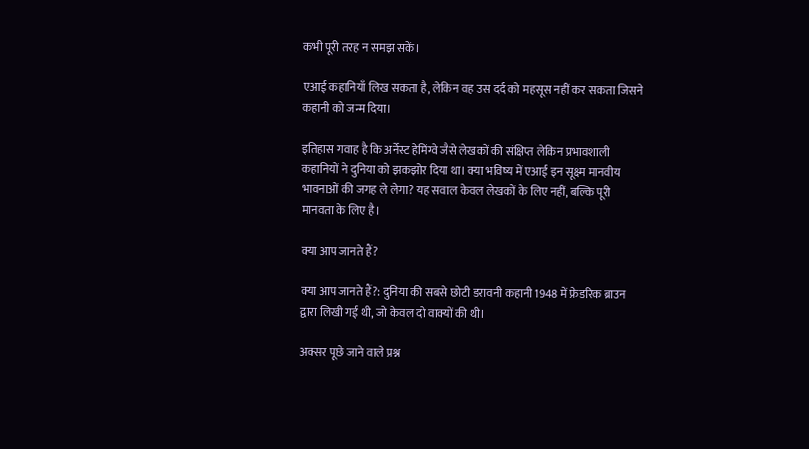कभी पूरी तरह न समझ सकें।

एआई कहानियाँ लिख सकता है, लेकिन वह उस दर्द को महसूस नहीं कर सकता जिसने कहानी को जन्म दिया।

इतिहास गवाह है कि अर्नेस्ट हेमिंग्वे जैसे लेखकों की संक्षिप्त लेकिन प्रभावशाली कहानियों ने दुनिया को झकझोर दिया था। क्या भविष्य में एआई इन सूक्ष्म मानवीय भावनाओं की जगह ले लेगा? यह सवाल केवल लेखकों के लिए नहीं, बल्कि पूरी मानवता के लिए है।

क्या आप जानते हैं?

क्या आप जानते हैं?: दुनिया की सबसे छोटी डरावनी कहानी 1948 में फ्रेडरिक ब्राउन द्वारा लिखी गई थी, जो केवल दो वाक्यों की थी।

अक्सर पूछे जाने वाले प्रश्न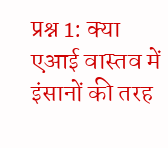प्रश्न 1: क्या एआई वास्तव में इंसानों की तरह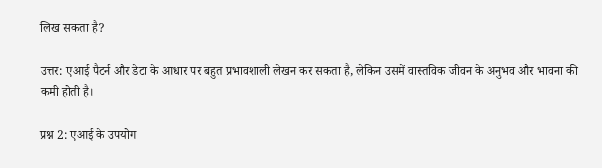लिख सकता है?

उत्तर: एआई पैटर्न और डेटा के आधार पर बहुत प्रभावशाली लेखन कर सकता है, लेकिन उसमें वास्तविक जीवन के अनुभव और भावना की कमी होती है।

प्रश्न 2: एआई के उपयोग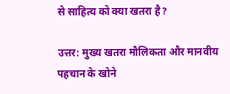से साहित्य को क्या खतरा है?

उत्तर: मुख्य खतरा मौलिकता और मानवीय पहचान के खोने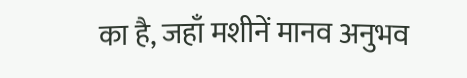का है, जहाँ मशीनें मानव अनुभव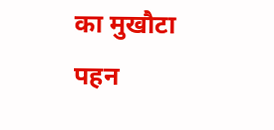का मुखौटा पहन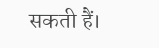सकती हैं।